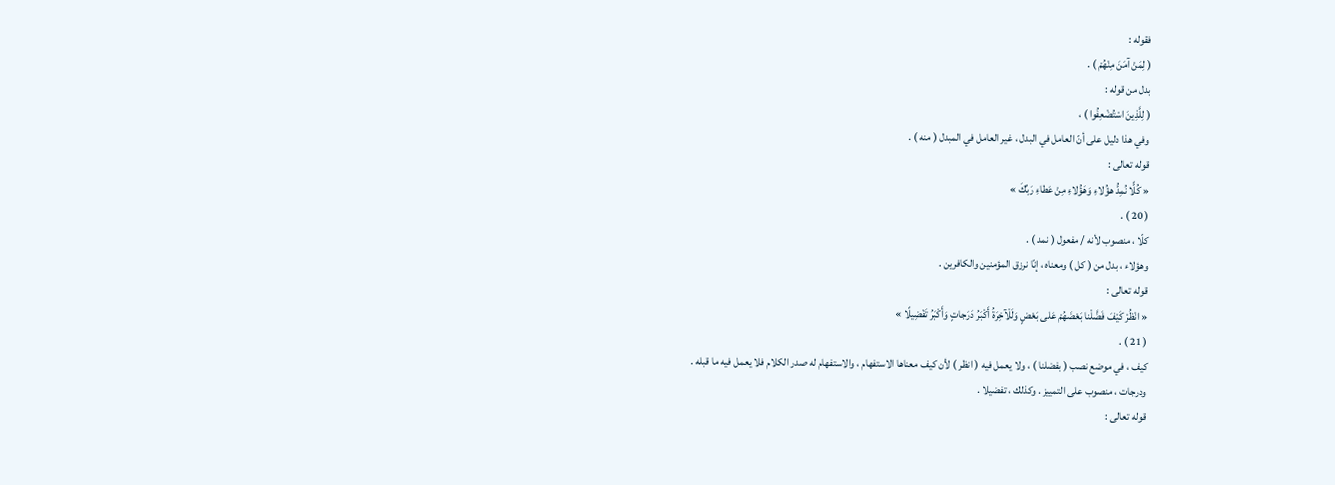فقوله :
( لِمَنْ آمَنَ مِنْهُمْ ) .
بدل من قوله :
( لِلَّذِينَ اسْتُضْعِفُوا ) ،
وفي هذا دليل على أنّ العامل في البدل ، غير العامل في المبدل ( منه ) .
قوله تعالى :
« كُلًّا نُمِدُّ هؤُلاءِ وَهَؤُلاءِ مِنْ عَطاءِ رَبِّكَ »
( 20 ) .
كلّا ، منصوب لأنه / مفعول ( نمد ) .
وهؤلاء ، بدل من ( كل ) ومعناه ، إنّا نرزق المؤمنين والكافرين .
قوله تعالى :
« انْظُرْ كَيْفَ فَضَّلْنا بَعْضَهُمْ عَلى بَعْضٍ وَلَلْآخِرَةُ أَكْبَرُ دَرَجاتٍ وَأَكْبَرُ تَفْضِيلًا »
( 21 ) .
كيف ، في موضع نصب ( بفضلنا ) ، ولا يعمل فيه ( انظر ) لأن كيف معناها الاستفهام ، والاستفهام له صدر الكلام فلا يعمل فيه ما قبله .
ودرجات ، منصوب على التمييز . وكذلك ، تفضيلا .
قوله تعالى :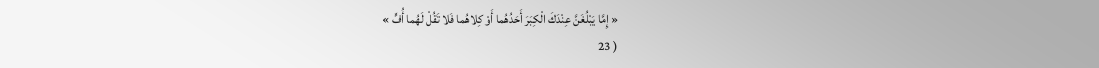« إِمَّا يَبْلُغَنَّ عِنْدَكَ الْكِبَرَ أَحَدُهُما أَوْ كِلاهُما فَلا تَقُلْ لَهُما أُفٍّ »
( 23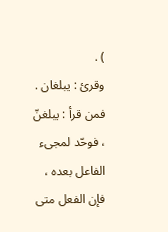) .
وقرئ : يبلغان . فمن قرأ : يبلغنّ ، فوحّد لمجىء الفاعل بعده ، فإن الفعل متى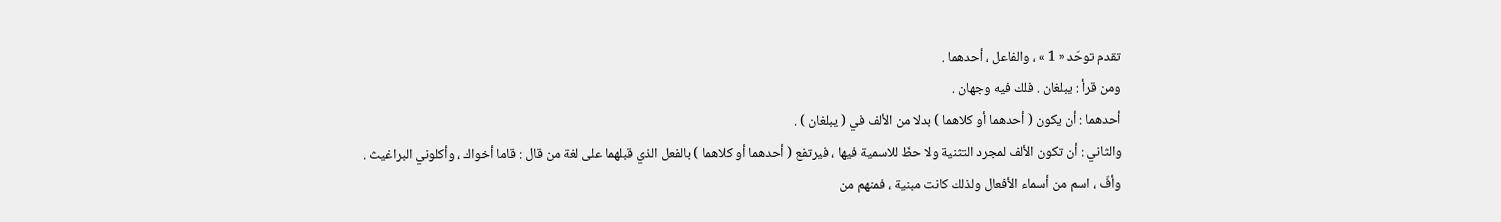تقدم توحّد « 1 » ، والفاعل ، أحدهما .
ومن قرأ : يبلغان . فلك فيه وجهان .
أحدهما : أن يكون ( أحدهما أو كلاهما ) بدلا من الألف في ( يبلغان ) .
والثاني : أن تكون الألف لمجرد التثنية ولا حظّ للاسمية فيها ، فيرتفع ( أحدهما أو كلاهما ) بالفعل الذي قبلهما على لغة من قال : قاما أخواك ، وأكلوني البراغيث .
وأفّ ، اسم من أسماء الأفعال ولذلك كانت مبنية ، فمنهم من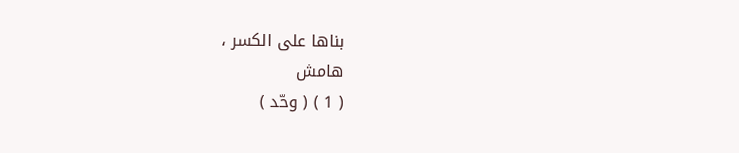بناها على الكسر ،
هامش
( 1 ) ( وحّد )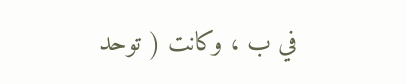في ب ، وكانت ( توحد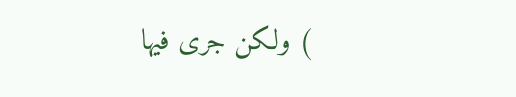) ولكن جرى فيها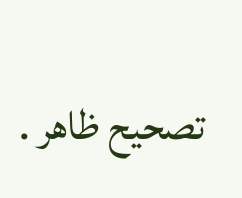تصحيح ظاهر .